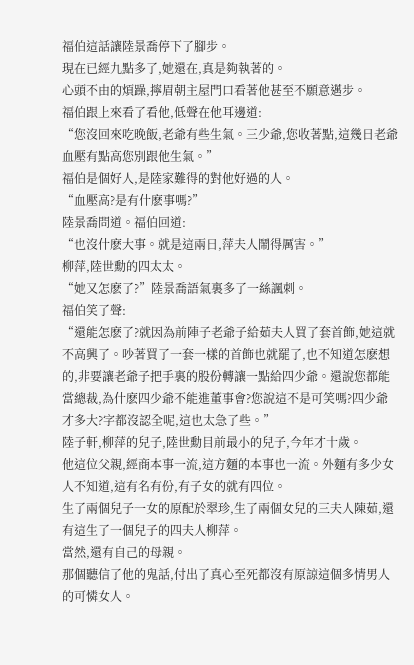福伯這話讓陸景喬停下了腳步。
現在已經九點多了,她還在,真是夠執著的。
心頭不由的煩躁,擰眉朝主屋門口看著他甚至不願意邁步。
福伯跟上來看了看他,低聲在他耳邊道:
“您沒回來吃晚飯,老爺有些生氣。三少爺,您收著點,這幾日老爺血壓有點高您別跟他生氣。”
福伯是個好人,是陸家難得的對他好過的人。
“血壓高?是有什麽事嗎?”
陸景喬問道。福伯回道:
“也沒什麽大事。就是這兩日,萍夫人鬧得厲害。”
柳萍,陸世勳的四太太。
“她又怎麽了?”陸景喬語氣裏多了一絲諷刺。
福伯笑了聲:
“還能怎麽了?就因為前陣子老爺子給茹夫人買了套首飾,她這就不高興了。吵著買了一套一樣的首飾也就罷了,也不知道怎麽想的,非要讓老爺子把手裏的股份轉讓一點給四少爺。還說您都能當總裁,為什麽四少爺不能進董事會?您說這不是可笑嗎?四少爺才多大?字都沒認全呢,這也太急了些。”
陸子軒,柳萍的兒子,陸世勳目前最小的兒子,今年才十歲。
他這位父親,經商本事一流,這方麵的本事也一流。外麵有多少女人不知道,這有名有份,有子女的就有四位。
生了兩個兒子一女的原配於翠珍,生了兩個女兒的三夫人陳茹,還有這生了一個兒子的四夫人柳萍。
當然,還有自己的母親。
那個聽信了他的鬼話,付出了真心至死都沒有原諒這個多情男人的可憐女人。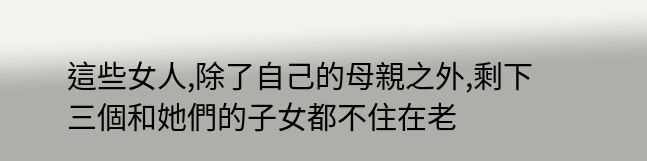這些女人,除了自己的母親之外,剩下三個和她們的子女都不住在老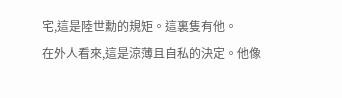宅,這是陸世勳的規矩。這裏隻有他。
在外人看來,這是涼薄且自私的決定。他像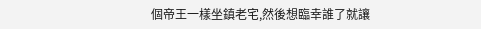個帝王一樣坐鎮老宅,然後想臨幸誰了就讓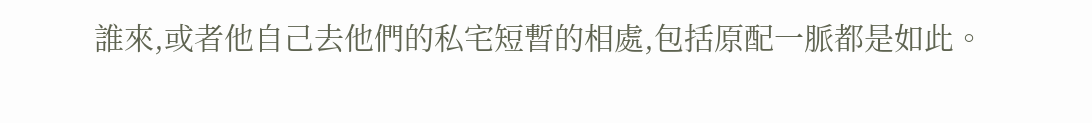誰來,或者他自己去他們的私宅短暫的相處,包括原配一脈都是如此。